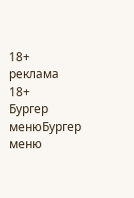18+
реклама
18+
Бургер менюБургер меню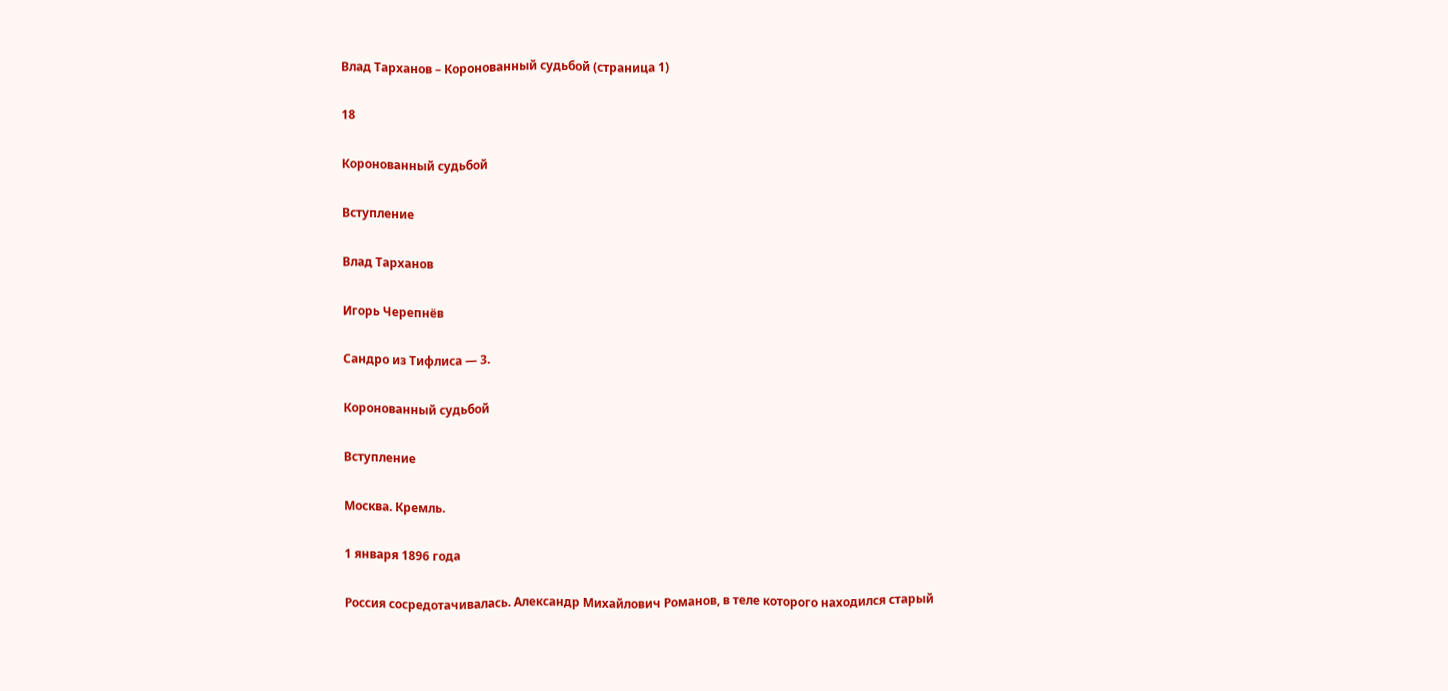Влад Тарханов – Коронованный судьбой (страница 1)

18

Коронованный судьбой

Вступление

Влад Тарханов

Игорь Черепнёв

Сандро из Тифлиса — 3.

Коронованный судьбой

Вступление

Москва. Кремль.

1 января 1896 года

Россия сосредотачивалась. Александр Михайлович Романов, в теле которого находился старый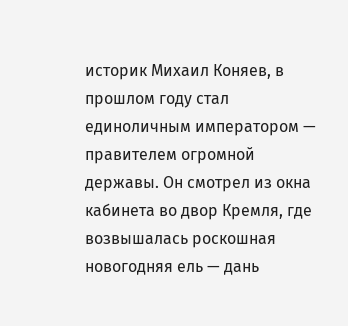историк Михаил Коняев, в прошлом году стал единоличным императором — правителем огромной державы. Он смотрел из окна кабинета во двор Кремля, где возвышалась роскошная новогодняя ель — дань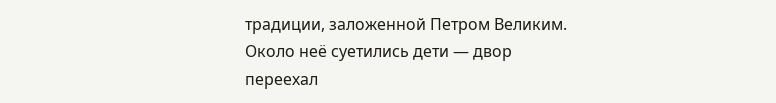традиции, заложенной Петром Великим. Около неё суетились дети — двор переехал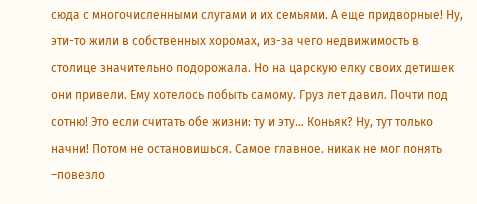сюда с многочисленными слугами и их семьями. А еще придворные! Ну, эти-то жили в собственных хоромах, из-за чего недвижимость в столице значительно подорожала. Но на царскую елку своих детишек они привели. Ему хотелось побыть самому. Груз лет давил. Почти под сотню! Это если считать обе жизни: ту и эту… Коньяк? Ну, тут только начни! Потом не остановишься. Самое главное. никак не мог понять –повезло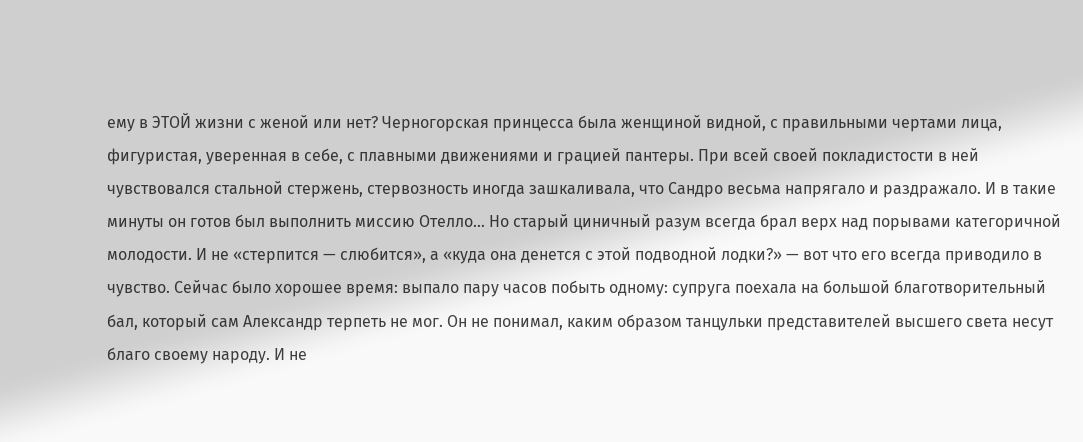ему в ЭТОЙ жизни с женой или нет? Черногорская принцесса была женщиной видной, с правильными чертами лица, фигуристая, уверенная в себе, с плавными движениями и грацией пантеры. При всей своей покладистости в ней чувствовался стальной стержень, стервозность иногда зашкаливала, что Сандро весьма напрягало и раздражало. И в такие минуты он готов был выполнить миссию Отелло… Но старый циничный разум всегда брал верх над порывами категоричной молодости. И не «стерпится — слюбится», а «куда она денется с этой подводной лодки?» — вот что его всегда приводило в чувство. Сейчас было хорошее время: выпало пару часов побыть одному: супруга поехала на большой благотворительный бал, который сам Александр терпеть не мог. Он не понимал, каким образом танцульки представителей высшего света несут благо своему народу. И не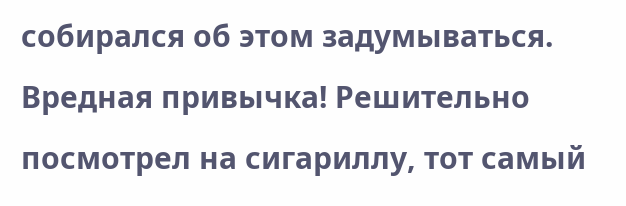собирался об этом задумываться. Вредная привычка! Решительно посмотрел на сигариллу, тот самый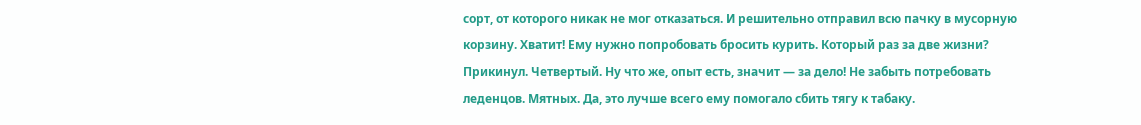сорт, от которого никак не мог отказаться. И решительно отправил всю пачку в мусорную корзину. Хватит! Ему нужно попробовать бросить курить. Который раз за две жизни? Прикинул. Четвертый. Ну что же, опыт есть, значит — за дело! Не забыть потребовать леденцов. Мятных. Да, это лучше всего ему помогало сбить тягу к табаку.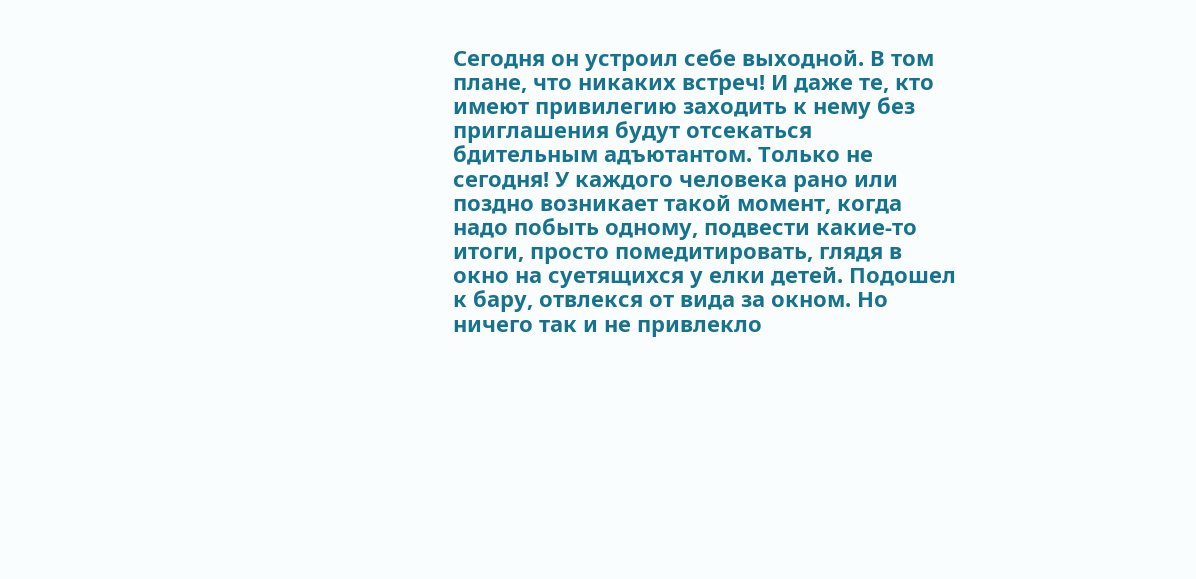Сегодня он устроил себе выходной. В том плане, что никаких встреч! И даже те, кто имеют привилегию заходить к нему без приглашения будут отсекаться бдительным адъютантом. Только не сегодня! У каждого человека рано или поздно возникает такой момент, когда надо побыть одному, подвести какие-то итоги, просто помедитировать, глядя в окно на суетящихся у елки детей. Подошел к бару, отвлекся от вида за окном. Но ничего так и не привлекло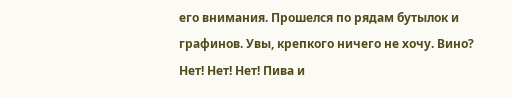его внимания. Прошелся по рядам бутылок и графинов. Увы, крепкого ничего не хочу. Вино? Нет! Нет! Нет! Пива и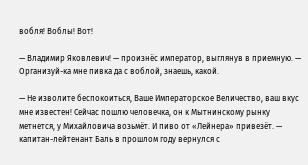вобля! Воблы! Вот!

— Владимир Яковлевич! — произнёс император, выглянув в приемную. — Организуй-ка мне пивка да с воблой, знаешь, какой.

— Не изволите беспокоиться, Ваше Императорское Величество, ваш вкус мне известен! Сейчас пошлю человечка, он к Мытнинскому рынку метнется, у Михайловича возьмёт. И пиво от «Лейнера» привезёт. — капитан-лейтенант Баль в прошлом году вернулся с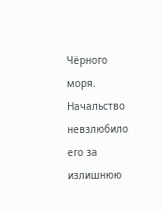Чёрного моря. Начальство невзлюбило его за излишнюю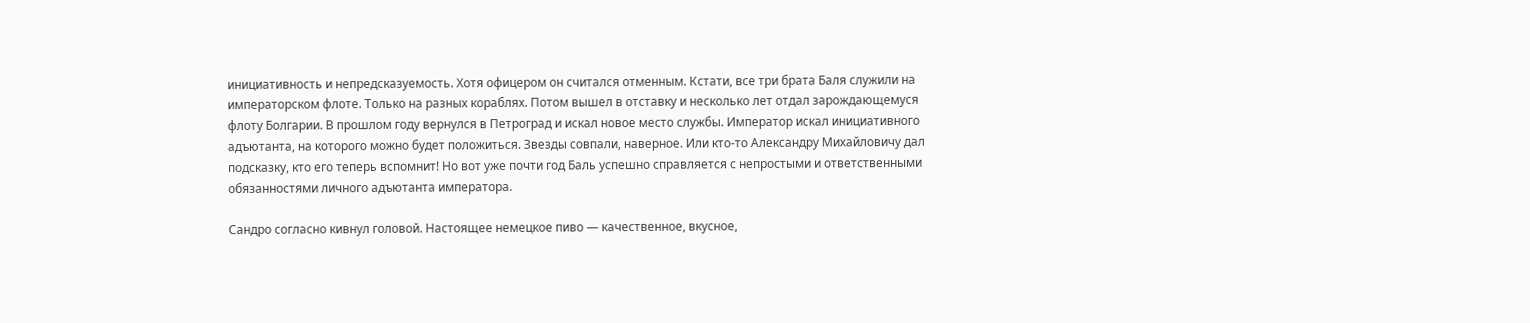инициативность и непредсказуемость. Хотя офицером он считался отменным. Кстати, все три брата Баля служили на императорском флоте. Только на разных кораблях. Потом вышел в отставку и несколько лет отдал зарождающемуся флоту Болгарии. В прошлом году вернулся в Петроград и искал новое место службы. Император искал инициативного адъютанта, на которого можно будет положиться. Звезды совпали, наверное. Или кто-то Александру Михайловичу дал подсказку, кто его теперь вспомнит! Но вот уже почти год Баль успешно справляется с непростыми и ответственными обязанностями личного адъютанта императора.

Сандро согласно кивнул головой. Настоящее немецкое пиво — качественное, вкусное,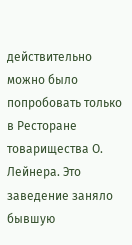действительно можно было попробовать только в Ресторане товарищества О. Лейнера. Это заведение заняло бывшую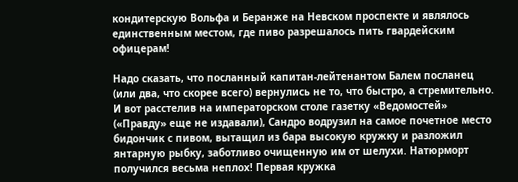кондитерскую Вольфа и Беранже на Невском проспекте и являлось единственным местом, где пиво разрешалось пить гвардейским офицерам!

Надо сказать, что посланный капитан-лейтенантом Балем посланец (или два, что скорее всего) вернулись не то, что быстро, а стремительно. И вот расстелив на императорском столе газетку «Ведомостей» («Правду» еще не издавали), Сандро водрузил на самое почетное место бидончик с пивом, вытащил из бара высокую кружку и разложил янтарную рыбку, заботливо очищенную им от шелухи. Натюрморт получился весьма неплох! Первая кружка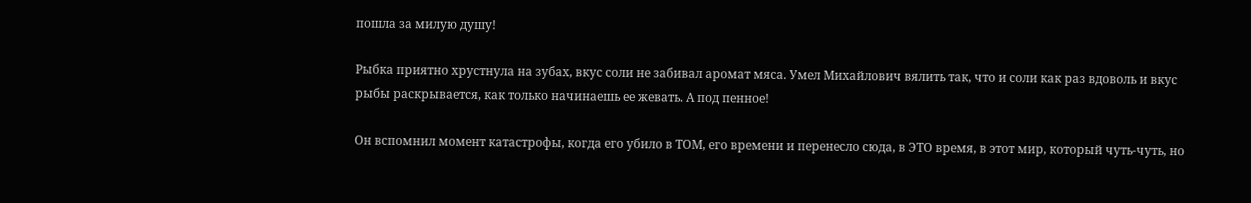пошла за милую душу!

Рыбка приятно хрустнула на зубах, вкус соли не забивал аромат мяса. Умел Михайлович вялить так, что и соли как раз вдоволь и вкус рыбы раскрывается, как только начинаешь ее жевать. А под пенное!

Он вспомнил момент катастрофы, когда его убило в ТОМ, его времени и перенесло сюда, в ЭТО время, в этот мир, который чуть-чуть, но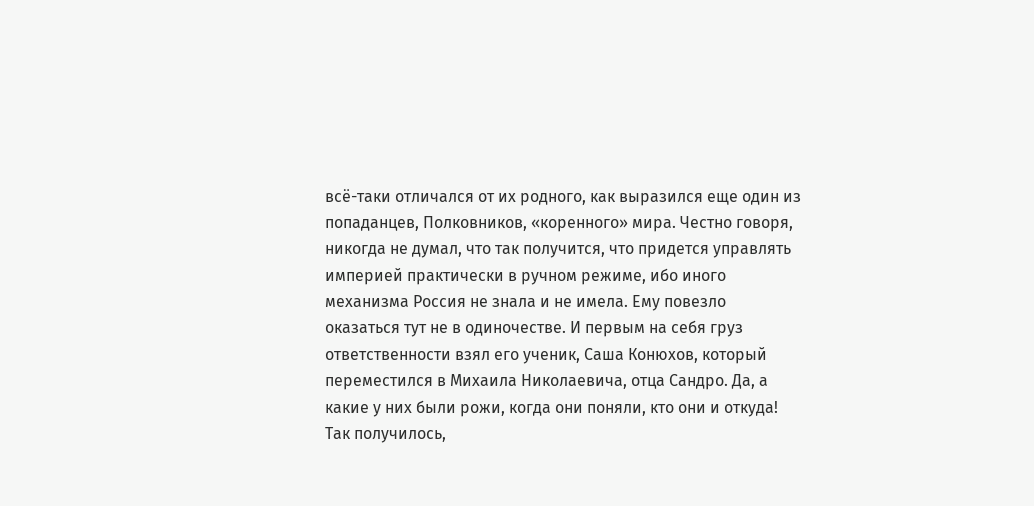всё-таки отличался от их родного, как выразился еще один из попаданцев, Полковников, «коренного» мира. Честно говоря, никогда не думал, что так получится, что придется управлять империей практически в ручном режиме, ибо иного механизма Россия не знала и не имела. Ему повезло оказаться тут не в одиночестве. И первым на себя груз ответственности взял его ученик, Саша Конюхов, который переместился в Михаила Николаевича, отца Сандро. Да, а какие у них были рожи, когда они поняли, кто они и откуда! Так получилось,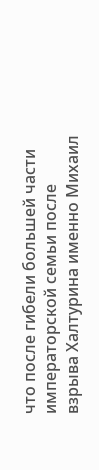что после гибели большей части императорской семьи после взрыва Халтурина именно Михаил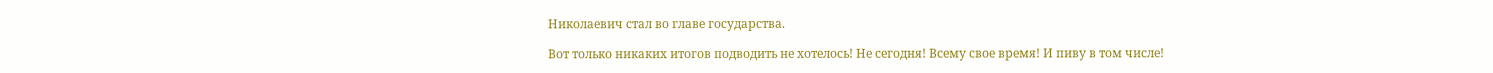Николаевич стал во главе государства.

Вот только никаких итогов подводить не хотелось! Не сегодня! Всему свое время! И пиву в том числе!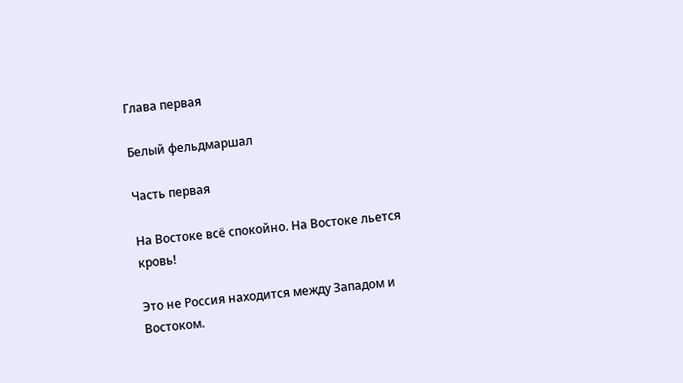Глава первая

Белый фельдмаршал

Часть первая

На Востоке всё спокойно. На Востоке льется кровь!

Это не Россия находится между Западом и Востоком.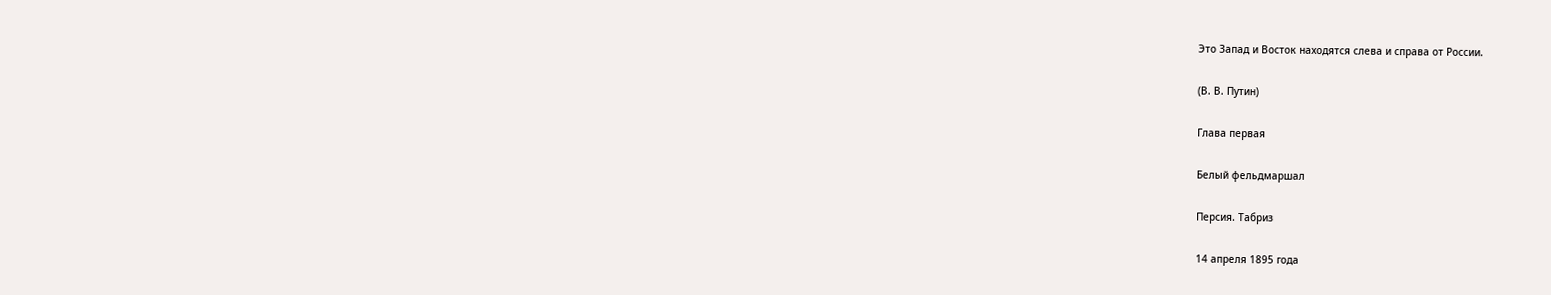Это Запад и Восток находятся слева и справа от России.

(В. В. Путин)

Глава первая

Белый фельдмаршал

Персия. Табриз

14 апреля 1895 года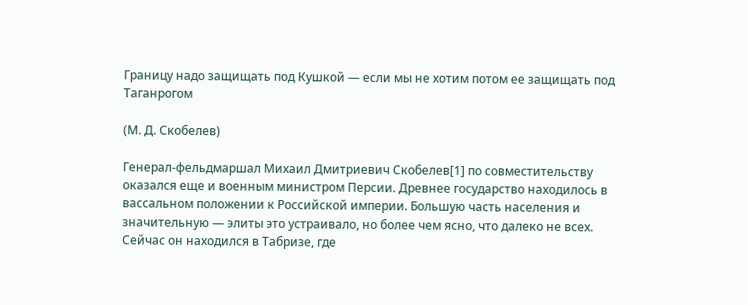Границу надо защищать под Кушкой — если мы не хотим потом ее защищать под Таганрогом

(М. Д. Скобелев)

Генерал-фельдмаршал Михаил Дмитриевич Скобелев[1] по совместительству оказался еще и военным министром Персии. Древнее государство находилось в вассальном положении к Российской империи. Большую часть населения и значительную — элиты это устраивало, но более чем ясно, что далеко не всех. Сейчас он находился в Табризе, где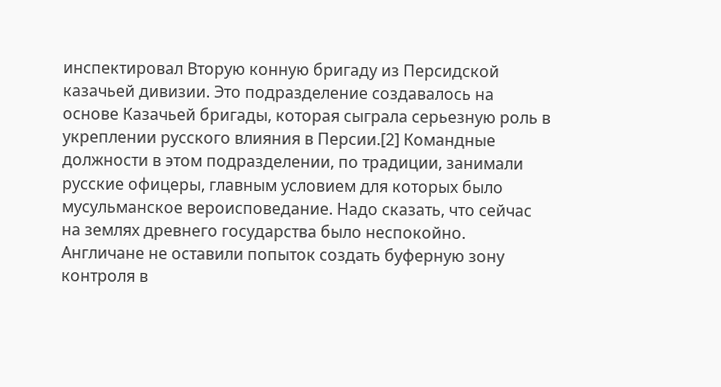инспектировал Вторую конную бригаду из Персидской казачьей дивизии. Это подразделение создавалось на основе Казачьей бригады, которая сыграла серьезную роль в укреплении русского влияния в Персии.[2] Командные должности в этом подразделении, по традиции, занимали русские офицеры, главным условием для которых было мусульманское вероисповедание. Надо сказать, что сейчас на землях древнего государства было неспокойно. Англичане не оставили попыток создать буферную зону контроля в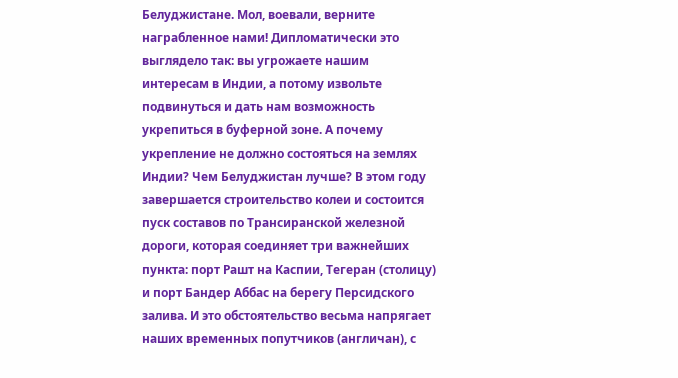Белуджистане. Мол, воевали, верните награбленное нами! Дипломатически это выглядело так: вы угрожаете нашим интересам в Индии, а потому извольте подвинуться и дать нам возможность укрепиться в буферной зоне. А почему укрепление не должно состояться на землях Индии? Чем Белуджистан лучше? В этом году завершается строительство колеи и состоится пуск составов по Трансиранской железной дороги, которая соединяет три важнейших пункта: порт Рашт на Каспии, Тегеран (столицу) и порт Бандер Аббас на берегу Персидского залива. И это обстоятельство весьма напрягает наших временных попутчиков (англичан), с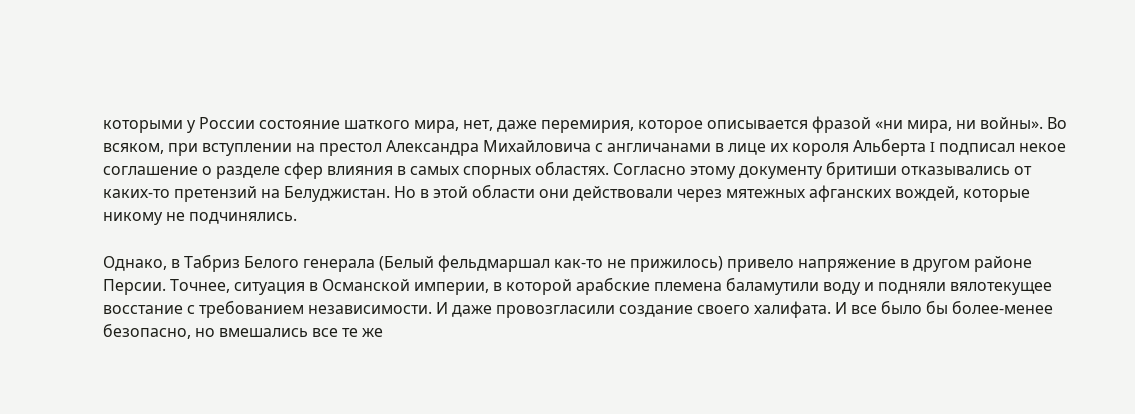которыми у России состояние шаткого мира, нет, даже перемирия, которое описывается фразой «ни мира, ни войны». Во всяком, при вступлении на престол Александра Михайловича с англичанами в лице их короля Альберта I подписал некое соглашение о разделе сфер влияния в самых спорных областях. Согласно этому документу бритиши отказывались от каких-то претензий на Белуджистан. Но в этой области они действовали через мятежных афганских вождей, которые никому не подчинялись.

Однако, в Табриз Белого генерала (Белый фельдмаршал как-то не прижилось) привело напряжение в другом районе Персии. Точнее, ситуация в Османской империи, в которой арабские племена баламутили воду и подняли вялотекущее восстание с требованием независимости. И даже провозгласили создание своего халифата. И все было бы более-менее безопасно, но вмешались все те же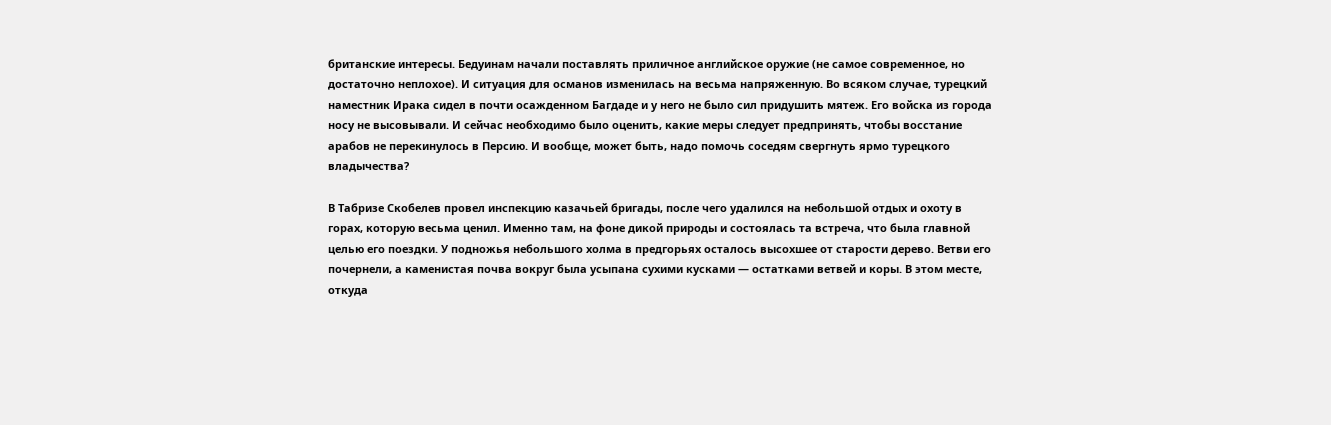британские интересы. Бедуинам начали поставлять приличное английское оружие (не самое современное, но достаточно неплохое). И ситуация для османов изменилась на весьма напряженную. Во всяком случае, турецкий наместник Ирака сидел в почти осажденном Багдаде и у него не было сил придушить мятеж. Его войска из города носу не высовывали. И сейчас необходимо было оценить, какие меры следует предпринять, чтобы восстание арабов не перекинулось в Персию. И вообще, может быть, надо помочь соседям свергнуть ярмо турецкого владычества?

В Табризе Скобелев провел инспекцию казачьей бригады, после чего удалился на небольшой отдых и охоту в горах, которую весьма ценил. Именно там, на фоне дикой природы и состоялась та встреча, что была главной целью его поездки. У подножья небольшого холма в предгорьях осталось высохшее от старости дерево. Ветви его почернели, а каменистая почва вокруг была усыпана сухими кусками — остатками ветвей и коры. В этом месте, откуда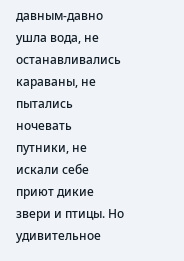давным-давно ушла вода, не останавливались караваны, не пытались ночевать путники, не искали себе приют дикие звери и птицы. Но удивительное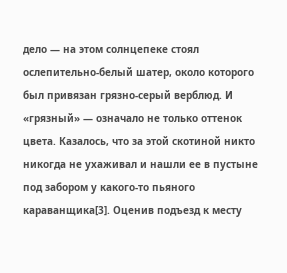дело — на этом солнцепеке стоял ослепительно-белый шатер, около которого был привязан грязно-серый верблюд. И «грязный» — означало не только оттенок цвета. Казалось, что за этой скотиной никто никогда не ухаживал и нашли ее в пустыне под забором у какого-то пьяного караванщика[3]. Оценив подъезд к месту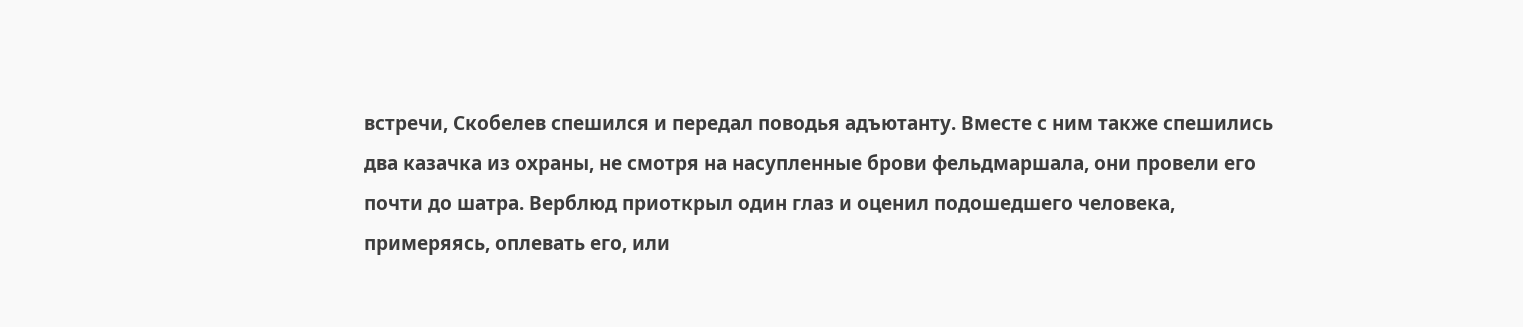встречи, Скобелев спешился и передал поводья адъютанту. Вместе с ним также спешились два казачка из охраны, не смотря на насупленные брови фельдмаршала, они провели его почти до шатра. Верблюд приоткрыл один глаз и оценил подошедшего человека, примеряясь, оплевать его, или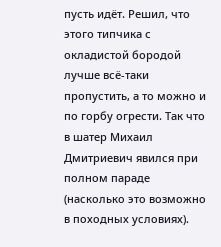пусть идёт. Решил, что этого типчика с окладистой бородой лучше всё-таки пропустить, а то можно и по горбу огрести. Так что в шатер Михаил Дмитриевич явился при полном параде (насколько это возможно в походных условиях).